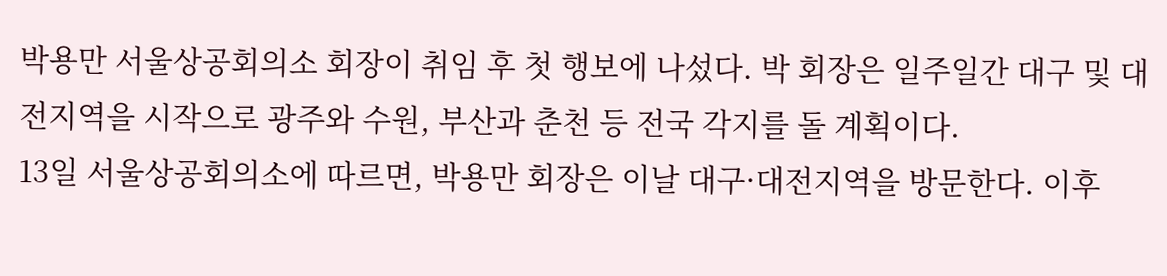박용만 서울상공회의소 회장이 취임 후 첫 행보에 나섰다. 박 회장은 일주일간 대구 및 대전지역을 시작으로 광주와 수원, 부산과 춘천 등 전국 각지를 돌 계획이다.
13일 서울상공회의소에 따르면, 박용만 회장은 이날 대구·대전지역을 방문한다. 이후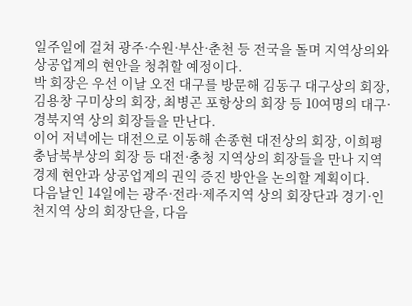일주일에 걸쳐 광주·수원·부산·춘천 등 전국을 돌며 지역상의와 상공업계의 현안을 청취할 예정이다.
박 회장은 우선 이날 오전 대구를 방문해 김동구 대구상의 회장, 김용창 구미상의 회장, 최병곤 포항상의 회장 등 10여명의 대구·경북지역 상의 회장들을 만난다.
이어 저녁에는 대전으로 이동해 손종현 대전상의 회장, 이희평 충남북부상의 회장 등 대전·충청 지역상의 회장들을 만나 지역경제 현안과 상공업계의 권익 증진 방안을 논의할 계획이다.
다음날인 14일에는 광주·전라·제주지역 상의 회장단과 경기·인천지역 상의 회장단을, 다음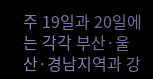주 19일과 20일에는 각각 부산·울산·경남지역과 강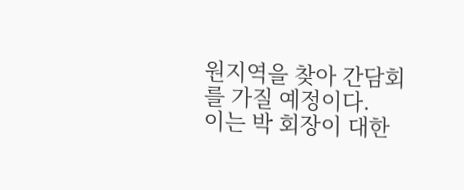원지역을 찾아 간담회를 가질 예정이다.
이는 박 회장이 대한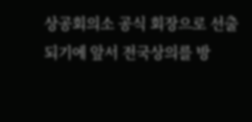상공회의소 공식 회장으로 선출되기에 앞서 전국상의를 방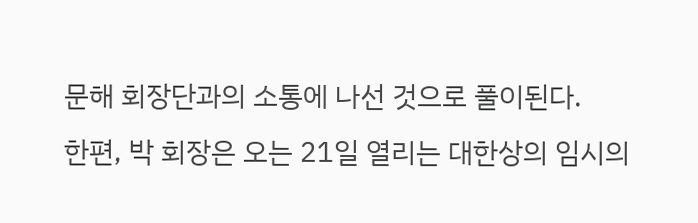문해 회장단과의 소통에 나선 것으로 풀이된다.
한편, 박 회장은 오는 21일 열리는 대한상의 임시의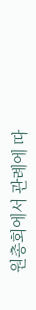원총회에서 관례에 따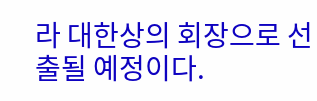라 대한상의 회장으로 선출될 예정이다.